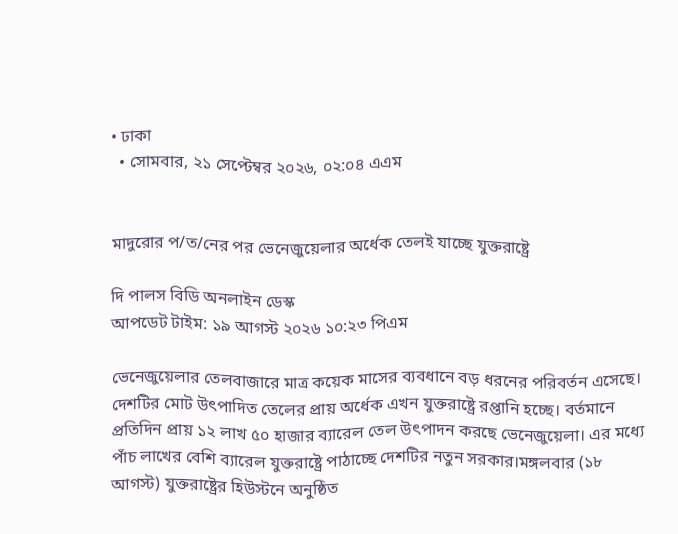• ঢাকা
  • সোমবার, ২১ সেপ্টেম্বর ২০২৬, ০২:০৪ এএম


মাদুরোর প/ত/নের পর ভেনেজুয়েলার অর্ধেক তেলই যাচ্ছে যুক্তরাষ্ট্রে

দি পালস বিডি অনলাইন ডেস্ক
আপডেট টাইম: ১৯ আগস্ট ২০২৬ ১০:২৩ পিএম

ভেনেজুয়েলার তেলবাজারে মাত্র কয়েক মাসের ব্যবধানে বড় ধরনের পরিবর্তন এসেছে। দেশটির মোট উৎপাদিত তেলের প্রায় অর্ধেক এখন যুক্তরাষ্ট্রে রপ্তানি হচ্ছে। বর্তমানে প্রতিদিন প্রায় ১২ লাখ ৫০ হাজার ব্যারেল তেল উৎপাদন করছে ভেনেজুয়েলা। এর মধ্যে পাঁচ লাখের বেশি ব্যারেল যুক্তরাষ্ট্রে পাঠাচ্ছে দেশটির নতুন সরকার।মঙ্গলবার (১৮ আগস্ট) যুক্তরাষ্ট্রের হিউস্টনে অনুষ্ঠিত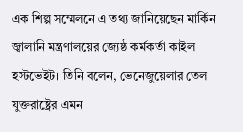এক শিল্প সম্মেলনে এ তথ্য জানিয়েছেন মার্কিন জ্বালানি মন্ত্রণালয়ের জ্যেষ্ঠ কর্মকর্তা কাইল হস্টভেইট। তিনি বলেন, ভেনেজুয়েলার তেল যুক্তরাষ্ট্রের এমন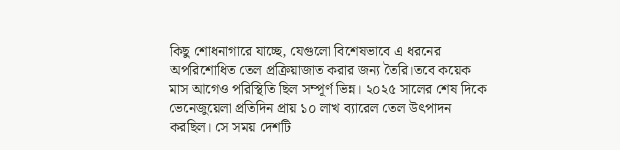কিছু শোধনাগারে যাচ্ছে, যেগুলো বিশেষভাবে এ ধরনের অপরিশোধিত তেল প্রক্রিয়াজাত করার জন্য তৈরি।তবে কয়েক মাস আগেও পরিস্থিতি ছিল সম্পূর্ণ ভিন্ন। ২০২৫ সালের শেষ দিকে ভেনেজুয়েলা প্রতিদিন প্রায় ১০ লাখ ব্যারেল তেল উৎপাদন করছিল। সে সময় দেশটি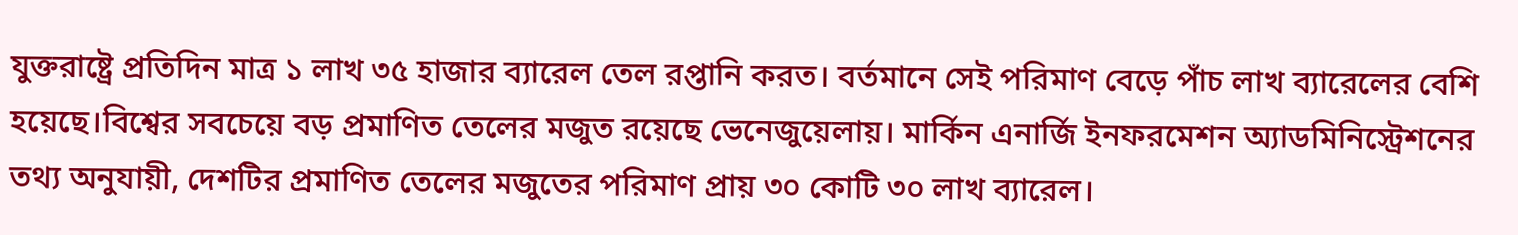যুক্তরাষ্ট্রে প্রতিদিন মাত্র ১ লাখ ৩৫ হাজার ব্যারেল তেল রপ্তানি করত। বর্তমানে সেই পরিমাণ বেড়ে পাঁচ লাখ ব্যারেলের বেশি হয়েছে।বিশ্বের সবচেয়ে বড় প্রমাণিত তেলের মজুত রয়েছে ভেনেজুয়েলায়। মার্কিন এনার্জি ইনফরমেশন অ্যাডমিনিস্ট্রেশনের তথ্য অনুযায়ী, দেশটির প্রমাণিত তেলের মজুতের পরিমাণ প্রায় ৩০ কোটি ৩০ লাখ ব্যারেল।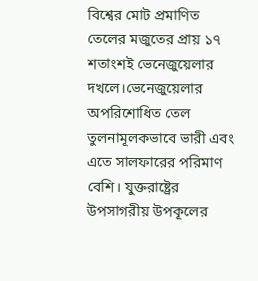বিশ্বের মোট প্রমাণিত তেলের মজুতের প্রায় ১৭ শতাংশই ভেনেজুয়েলার দখলে।ভেনেজুয়েলার অপরিশোধিত তেল তুলনামূলকভাবে ভারী এবং এতে সালফারের পরিমাণ বেশি। যুক্তরাষ্ট্রের উপসাগরীয় উপকূলের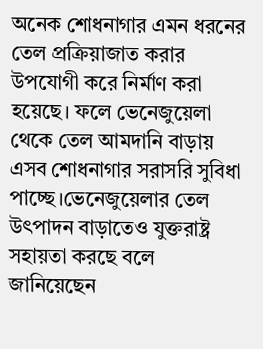অনেক শোধনাগার এমন ধরনের তেল প্রক্রিয়াজাত করার উপযোগী করে নির্মাণ করা হয়েছে। ফলে ভেনেজুয়েলা থেকে তেল আমদানি বাড়ায় এসব শোধনাগার সরাসরি সুবিধা পাচ্ছে।ভেনেজুয়েলার তেল উৎপাদন বাড়াতেও যুক্তরাষ্ট্র সহায়তা করছে বলে জানিয়েছেন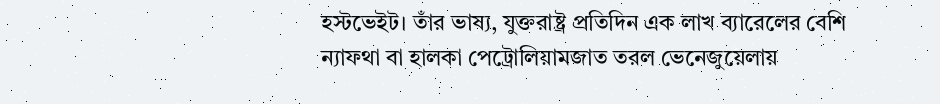হস্টভেইট। তাঁর ভাষ্য, যুক্তরাষ্ট্র প্রতিদিন এক লাখ ব্যারেলের বেশি ন্যাফথা বা হালকা পেট্রোলিয়ামজাত তরল ভেনেজুয়েলায়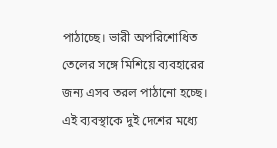পাঠাচ্ছে। ভারী অপরিশোধিত তেলের সঙ্গে মিশিয়ে ব্যবহারের জন্য এসব তরল পাঠানো হচ্ছে। এই ব্যবস্থাকে দুই দেশের মধ্যে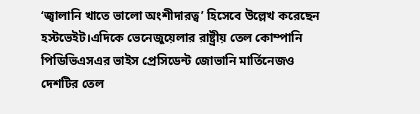‘জ্বালানি খাতে ভালো অংশীদারত্ব’ হিসেবে উল্লেখ করেছেন হস্টভেইট।এদিকে ভেনেজুয়েলার রাষ্ট্রীয় তেল কোম্পানি পিডিভিএসএর ভাইস প্রেসিডেন্ট জোভানি মার্তিনেজও দেশটির তেল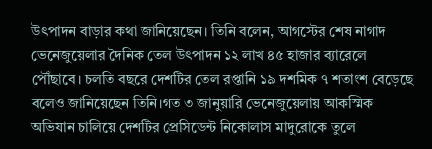উৎপাদন বাড়ার কথা জানিয়েছেন। তিনি বলেন, আগস্টের শেষ নাগাদ ভেনেজুয়েলার দৈনিক তেল উৎপাদন ১২ লাখ ৪৫ হাজার ব্যারেলে পৌঁছাবে। চলতি বছরে দেশটির তেল রপ্তানি ১৯ দশমিক ৭ শতাংশ বেড়েছে বলেও জানিয়েছেন তিনি।গত ৩ জানুয়ারি ভেনেজুয়েলায় আকস্মিক অভিযান চালিয়ে দেশটির প্রেসিডেন্ট নিকোলাস মাদুরোকে তুলে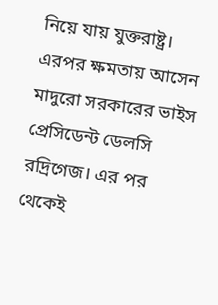নিয়ে যায় যুক্তরাষ্ট্র। এরপর ক্ষমতায় আসেন মাদুরো সরকারের ভাইস প্রেসিডেন্ট ডেলসি রদ্রিগেজ। এর পর থেকেই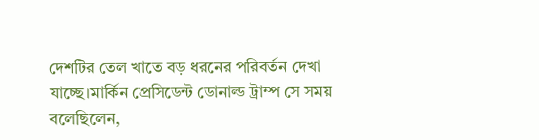দেশটির তেল খাতে বড় ধরনের পরিবর্তন দেখা যাচ্ছে।মার্কিন প্রেসিডেন্ট ডোনাল্ড ট্রাম্প সে সময় বলেছিলেন,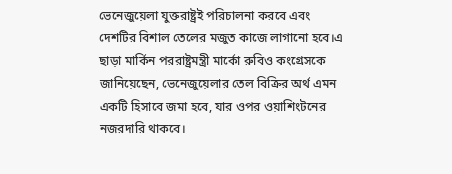ভেনেজুয়েলা যুক্তরাষ্ট্রই পরিচালনা করবে এবং দেশটির বিশাল তেলের মজুত কাজে লাগানো হবে।এ ছাড়া মার্কিন পররাষ্ট্রমন্ত্রী মার্কো রুবিও কংগ্রেসকে জানিয়েছেন, ভেনেজুয়েলার তেল বিক্রির অর্থ এমন একটি হিসাবে জমা হবে, যার ওপর ওয়াশিংটনের নজরদারি থাকবে।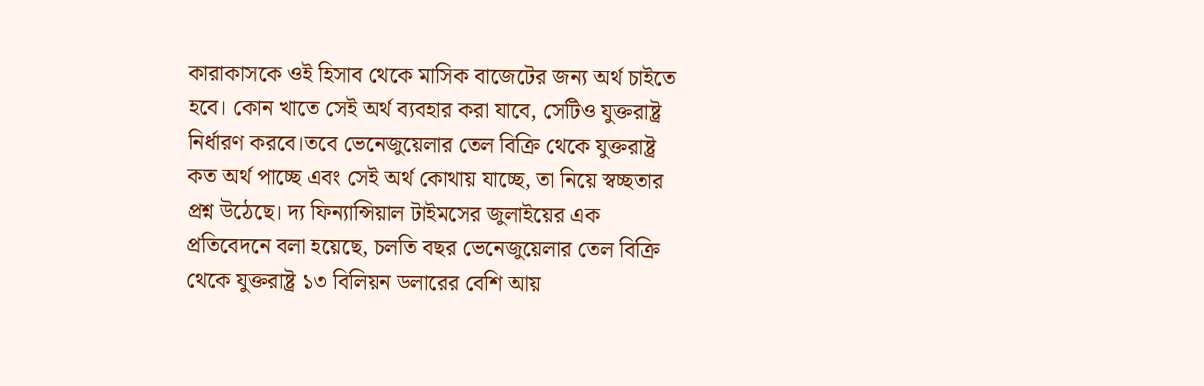কারাকাসকে ওই হিসাব থেকে মাসিক বাজেটের জন্য অর্থ চাইতে হবে। কোন খাতে সেই অর্থ ব্যবহার করা যাবে, সেটিও যুক্তরাষ্ট্র নির্ধারণ করবে।তবে ভেনেজুয়েলার তেল বিক্রি থেকে যুক্তরাষ্ট্র কত অর্থ পাচ্ছে এবং সেই অর্থ কোথায় যাচ্ছে, তা নিয়ে স্বচ্ছতার প্রশ্ন উঠেছে। দ্য ফিন্যান্সিয়াল টাইমসের জুলাইয়ের এক প্রতিবেদনে বলা হয়েছে, চলতি বছর ভেনেজুয়েলার তেল বিক্রি থেকে যুক্তরাষ্ট্র ১৩ বিলিয়ন ডলারের বেশি আয়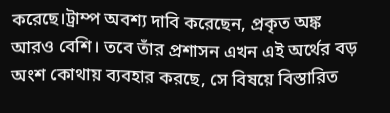করেছে।ট্রাম্প অবশ্য দাবি করেছেন, প্রকৃত অঙ্ক আরও বেশি। তবে তাঁর প্রশাসন এখন এই অর্থের বড় অংশ কোথায় ব্যবহার করছে, সে বিষয়ে বিস্তারিত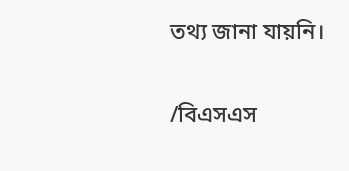তথ্য জানা যায়নি।

/বিএসএস